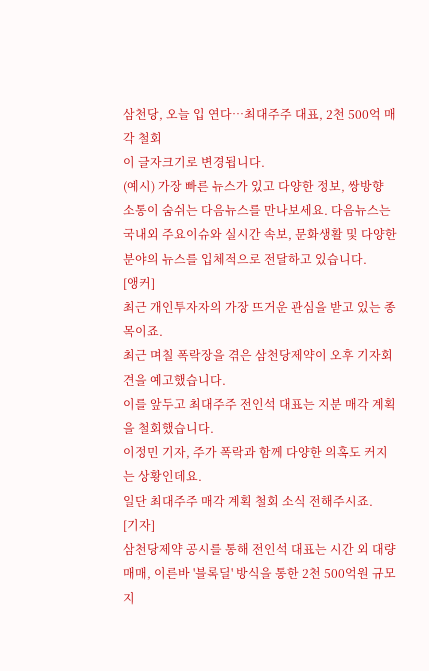삼천당, 오늘 입 연다…최대주주 대표, 2천 500억 매각 철회
이 글자크기로 변경됩니다.
(예시) 가장 빠른 뉴스가 있고 다양한 정보, 쌍방향 소통이 숨쉬는 다음뉴스를 만나보세요. 다음뉴스는 국내외 주요이슈와 실시간 속보, 문화생활 및 다양한 분야의 뉴스를 입체적으로 전달하고 있습니다.
[앵커]
최근 개인투자자의 가장 뜨거운 관심을 받고 있는 종목이죠.
최근 며칠 폭락장을 겪은 삼천당제약이 오후 기자회견을 예고했습니다.
이를 앞두고 최대주주 전인석 대표는 지분 매각 계획을 철회했습니다.
이정민 기자, 주가 폭락과 함께 다양한 의혹도 커지는 상황인데요.
일단 최대주주 매각 계획 철회 소식 전해주시죠.
[기자]
삼천당제약 공시를 통해 전인석 대표는 시간 외 대량매매, 이른바 '블록딜' 방식을 통한 2천 500억원 규모 지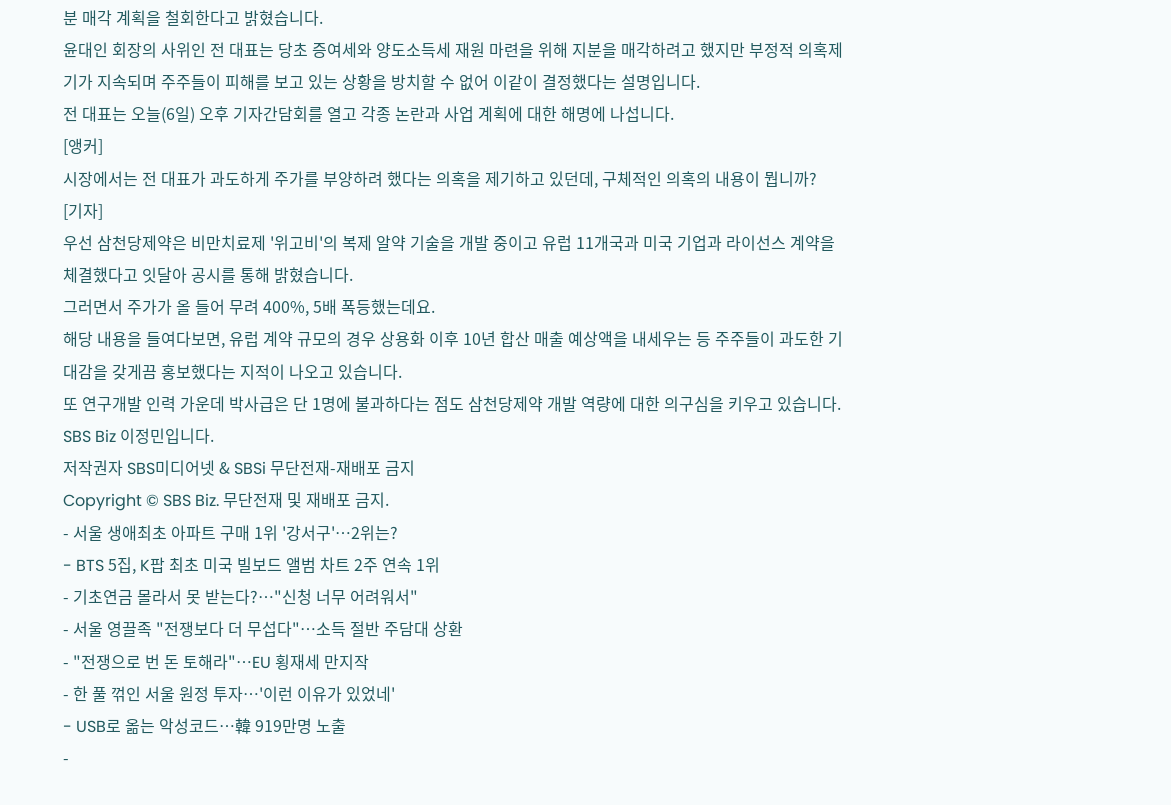분 매각 계획을 철회한다고 밝혔습니다.
윤대인 회장의 사위인 전 대표는 당초 증여세와 양도소득세 재원 마련을 위해 지분을 매각하려고 했지만 부정적 의혹제기가 지속되며 주주들이 피해를 보고 있는 상황을 방치할 수 없어 이같이 결정했다는 설명입니다.
전 대표는 오늘(6일) 오후 기자간담회를 열고 각종 논란과 사업 계획에 대한 해명에 나섭니다.
[앵커]
시장에서는 전 대표가 과도하게 주가를 부양하려 했다는 의혹을 제기하고 있던데, 구체적인 의혹의 내용이 뭡니까?
[기자]
우선 삼천당제약은 비만치료제 '위고비'의 복제 알약 기술을 개발 중이고 유럽 11개국과 미국 기업과 라이선스 계약을 체결했다고 잇달아 공시를 통해 밝혔습니다.
그러면서 주가가 올 들어 무려 400%, 5배 폭등했는데요.
해당 내용을 들여다보면, 유럽 계약 규모의 경우 상용화 이후 10년 합산 매출 예상액을 내세우는 등 주주들이 과도한 기대감을 갖게끔 홍보했다는 지적이 나오고 있습니다.
또 연구개발 인력 가운데 박사급은 단 1명에 불과하다는 점도 삼천당제약 개발 역량에 대한 의구심을 키우고 있습니다.
SBS Biz 이정민입니다.
저작권자 SBS미디어넷 & SBSi 무단전재-재배포 금지
Copyright © SBS Biz. 무단전재 및 재배포 금지.
- 서울 생애최초 아파트 구매 1위 '강서구'…2위는?
- BTS 5집, K팝 최초 미국 빌보드 앨범 차트 2주 연속 1위
- 기초연금 몰라서 못 받는다?…"신청 너무 어려워서"
- 서울 영끌족 "전쟁보다 더 무섭다"…소득 절반 주담대 상환
- "전쟁으로 번 돈 토해라"…EU 횡재세 만지작
- 한 풀 꺾인 서울 원정 투자…'이런 이유가 있었네'
- USB로 옮는 악성코드…韓 919만명 노출
-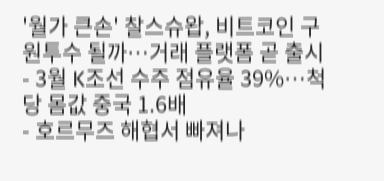'월가 큰손' 찰스슈왑, 비트코인 구원투수 될까…거래 플랫폼 곧 출시
- 3월 K조선 수주 점유율 39%…척당 몸값 중국 1.6배
- 호르무즈 해협서 빠져나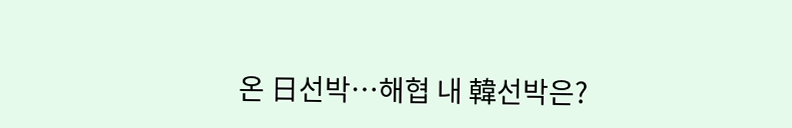온 日선박…해협 내 韓선박은?